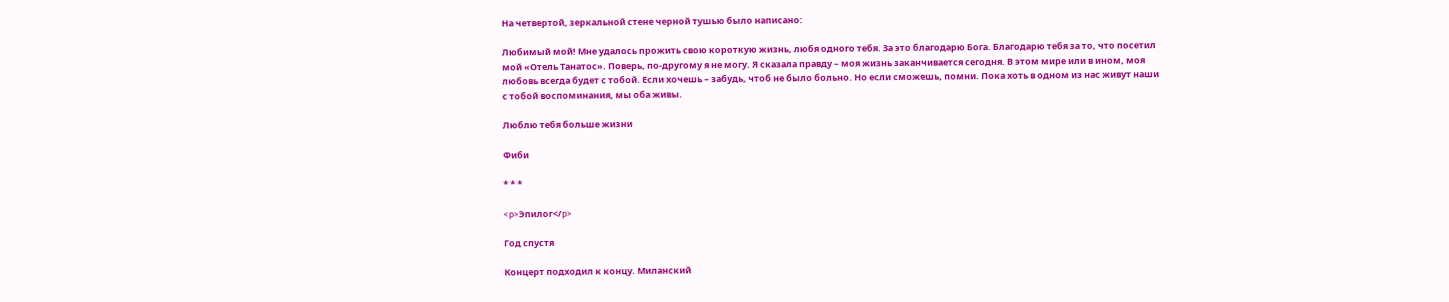На четвертой, зеркальной стене черной тушью было написано:

Любимый мой! Мне удалось прожить свою короткую жизнь, любя одного тебя. За это благодарю Бога. Благодарю тебя за то, что посетил мой «Отель Танатос». Поверь, по-другому я не могу. Я сказала правду – моя жизнь заканчивается сегодня. В этом мире или в ином, моя любовь всегда будет с тобой. Если хочешь – забудь, чтоб не было больно. Но если сможешь, помни. Пока хоть в одном из нас живут наши с тобой воспоминания, мы оба живы.

Люблю тебя больше жизни

Фиби

* * *

<p>Эпилог</p>

Год спустя

Концерт подходил к концу. Миланский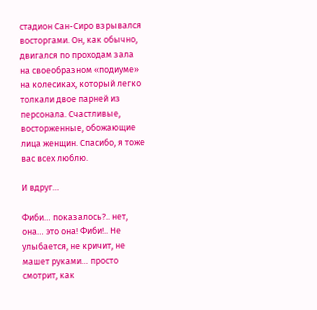стадион Сан-Сиро взрывался восторгами. Он, как обычно, двигался по проходам зала на своеобразном «подиуме» на колесиках, который легко толкали двое парней из персонала. Счастливые, восторженные, обожающие лица женщин. Спасибо, я тоже вас всех люблю.

И вдруг…

Фиби… показалось?.. нет, она… это она! Фиби!.. Не улыбается, не кричит, не машет руками… просто смотрит, как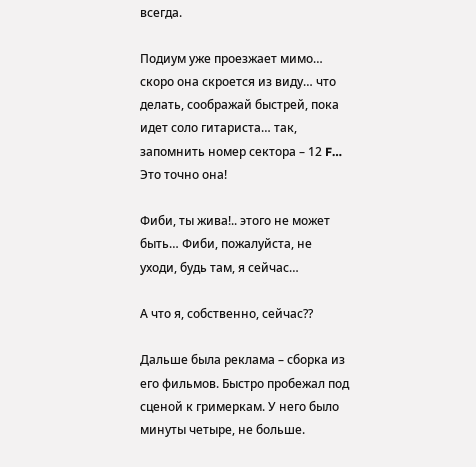всегда.

Подиум уже проезжает мимо… скоро она скроется из виду… что делать, соображай быстрей, пока идет соло гитариста… так, запомнить номер сектора – 12 F… Это точно она!

Фиби, ты жива!.. этого не может быть… Фиби, пожалуйста, не уходи, будь там, я сейчас…

А что я, собственно, сейчас??

Дальше была реклама – сборка из его фильмов. Быстро пробежал под сценой к гримеркам. У него было минуты четыре, не больше.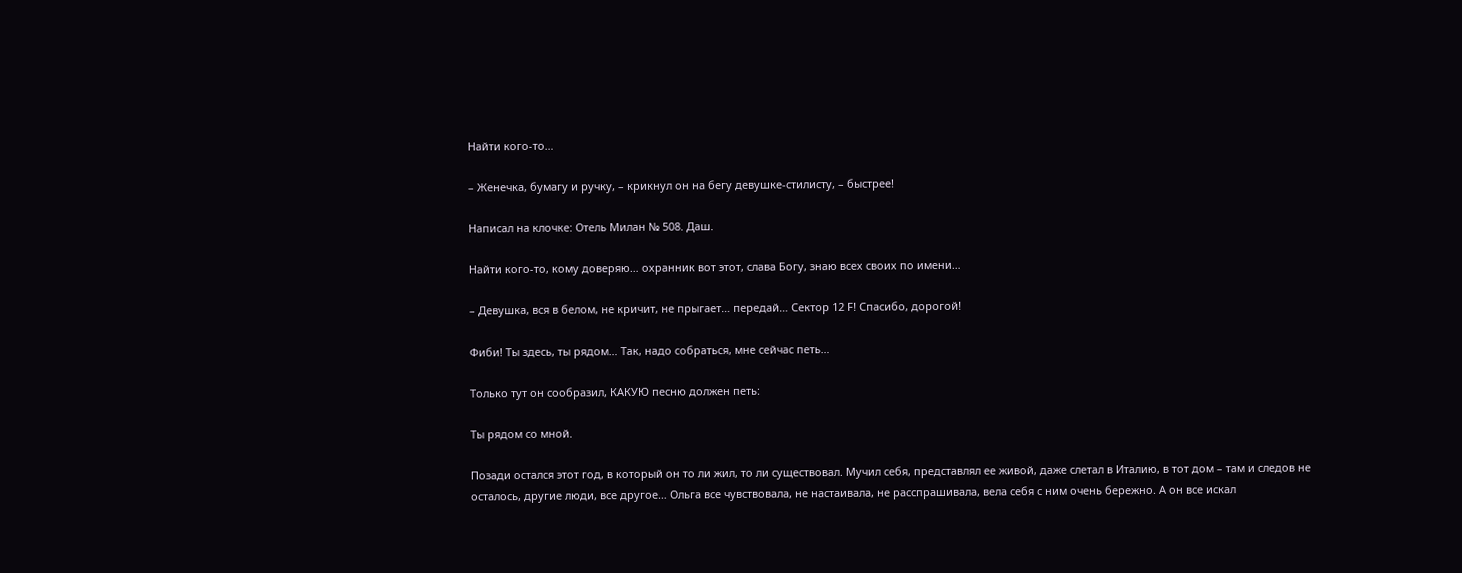Найти кого-то…

– Женечка, бумагу и ручку, – крикнул он на бегу девушке-стилисту, – быстрее!

Написал на клочке: Отель Милан № 508. Даш.

Найти кого-то, кому доверяю… охранник вот этот, слава Богу, знаю всех своих по имени…

– Девушка, вся в белом, не кричит, не прыгает… передай… Сектор 12 F! Спасибо, дорогой!

Фиби! Ты здесь, ты рядом… Так, надо собраться, мне сейчас петь…

Только тут он сообразил, КАКУЮ песню должен петь:

Ты рядом со мной.

Позади остался этот год, в который он то ли жил, то ли существовал. Мучил себя, представлял ее живой, даже слетал в Италию, в тот дом – там и следов не осталось, другие люди, все другое… Ольга все чувствовала, не настаивала, не расспрашивала, вела себя с ним очень бережно. А он все искал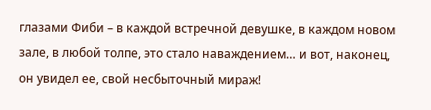глазами Фиби – в каждой встречной девушке, в каждом новом зале, в любой толпе, это стало наваждением… и вот, наконец, он увидел ее, свой несбыточный мираж!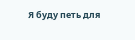Я буду петь для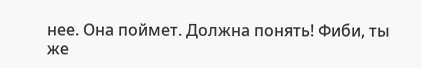нее. Она поймет. Должна понять! Фиби, ты же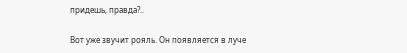придешь, правда?..

Вот уже звучит рояль. Он появляется в луче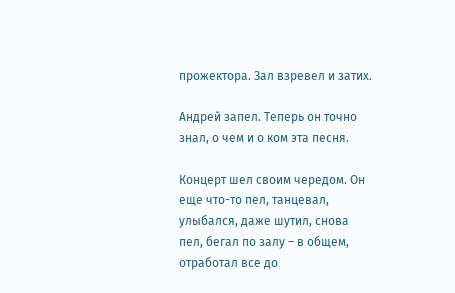прожектора. Зал взревел и затих.

Андрей запел. Теперь он точно знал, о чем и о ком эта песня.

Концерт шел своим чередом. Он еще что-то пел, танцевал, улыбался, даже шутил, снова пел, бегал по залу – в общем, отработал все до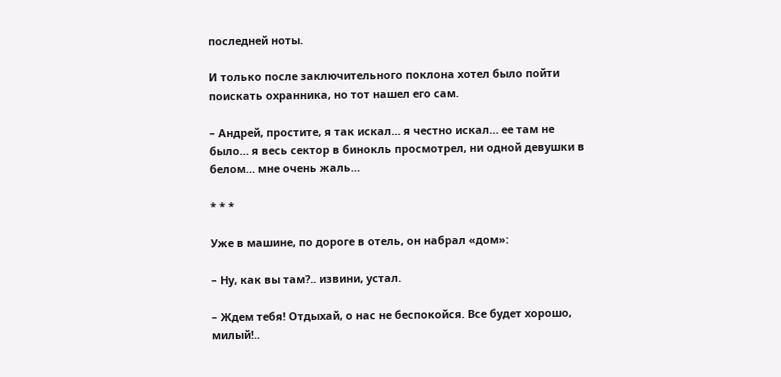последней ноты.

И только после заключительного поклона хотел было пойти поискать охранника, но тот нашел его сам.

– Андрей, простите, я так искал… я честно искал… ее там не было… я весь сектор в бинокль просмотрел, ни одной девушки в белом… мне очень жаль…

* * *

Уже в машине, по дороге в отель, он набрал «дом»:

– Ну, как вы там?.. извини, устал.

– Ждем тебя! Отдыхай, о нас не беспокойся. Все будет хорошо, милый!..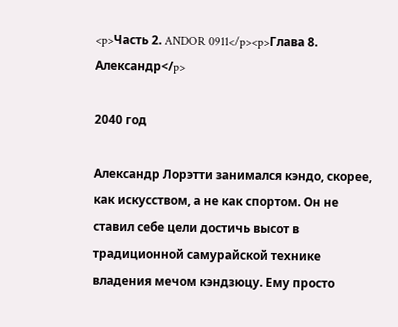<p>Часть 2. ANDOR 0911</p><p>Глава 8. Александр</p>

2040 год

Александр Лорэтти занимался кэндо, скорее, как искусством, а не как спортом. Он не ставил себе цели достичь высот в традиционной самурайской технике владения мечом кэндзюцу. Ему просто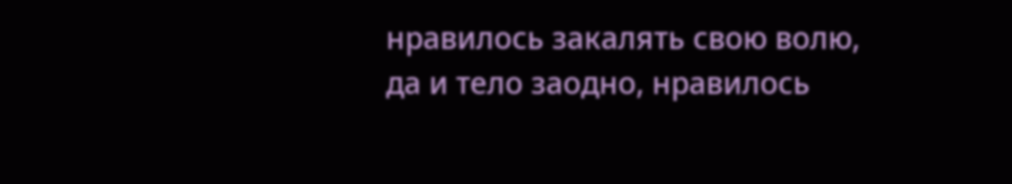нравилось закалять свою волю, да и тело заодно, нравилось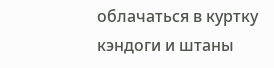облачаться в куртку кэндоги и штаны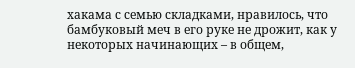хакама с семью складками, нравилось, что бамбуковый меч в его руке не дрожит, как у некоторых начинающих – в общем,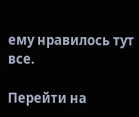ему нравилось тут все.

Перейти на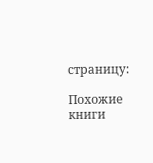страницу:

Похожие книги